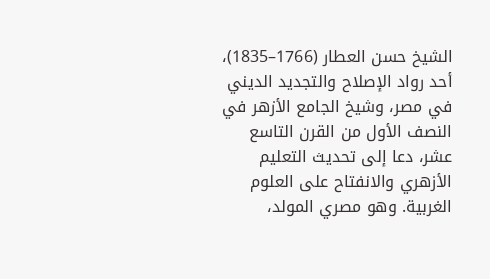الشيخ حسن العطار (1766–1835)، أحد رواد الإصلاح والتجديد الديني في مصر، وشيخ الجامع الأزهر في النصف الأول من القرن التاسع عشر، دعا إلى تحديث التعليم الأزهري والانفتاح على العلوم الغربية. وهو مصري المولد،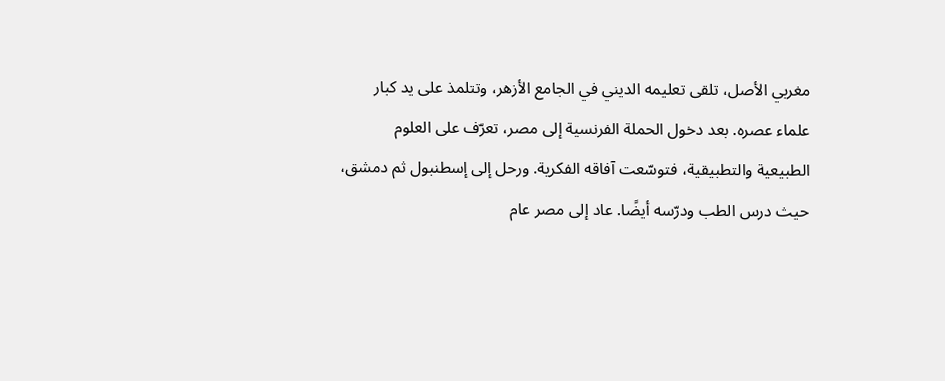مغربي الأصل، تلقى تعليمه الديني في الجامع الأزهر، وتتلمذ على يد كبار علماء عصره. بعد دخول الحملة الفرنسية إلى مصر، تعرّف على العلوم الطبيعية والتطبيقية، فتوسّعت آفاقه الفكرية. ورحل إلى إسطنبول ثم دمشق، حيث درس الطب ودرّسه أيضًا. عاد إلى مصر عام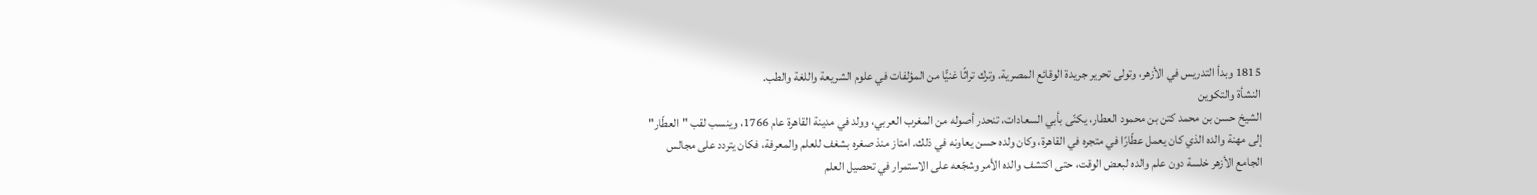1815 وبدأ التدريس في الأزهر، وتولى تحرير جريدة الوقائع المصرية. وترك تراثًا غنيًّا من المؤلفات في علوم الشريعة واللغة والطب.
النشأة والتكوين
الشيخ حسن بن محمد كتن بن محمود العطار، يكنّى بأبي السعادات، تنحدر أصوله من المغرب العربي، وولد في مدينة القاهرة عام 1766، وينسب لقب "العطّار" إلى مهنة والده الذي كان يعمل عطّارًا في متجره في القاهرة، وكان ولده حسن يعاونه في ذلك. امتاز منذ صغره بشغف للعلم والمعرفة، فكان يتردد على مجالس الجامع الأزهر خلسة دون علم والده لبعض الوقت، حتى اكتشف والده الأمر وشجّعه على الاستمرار في تحصيل العلم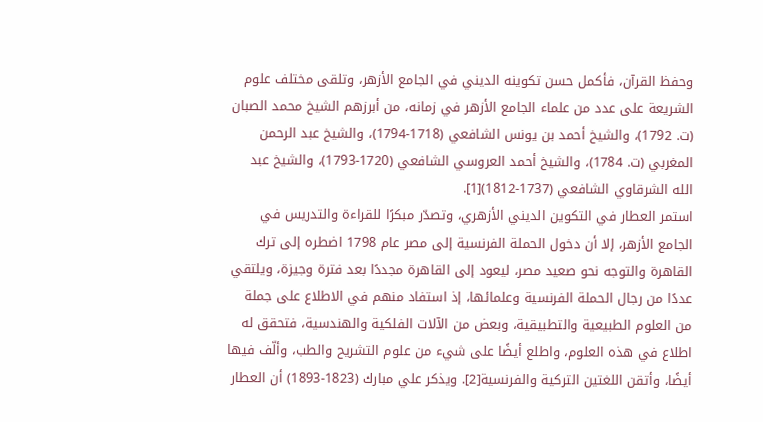وحفظ القرآن، فأكمل حسن تكوينه الديني في الجامع الأزهر، وتلقى مختلف علوم الشريعة على عدد من علماء الجامع الأزهر في زمانه، من أبرزهم الشيخ محمد الصبان (ت. 1792)، والشيخ أحمد بن يونس الشافعي (1718-1794)، والشيخ عبد الرحمن المغربي (ت. 1784)، والشيخ أحمد العروسي الشافعي (1720-1793)، والشيخ عبد الله الشرقاوي الشافعي (1737-1812)[1].
استمر العطار في التكوين الديني الأزهري، وتصدّر مبكرًا للقراءة والتدريس في الجامع الأزهر، إلا أن دخول الحملة الفرنسية إلى مصر عام 1798 اضطره إلى ترك القاهرة والتوجه نحو صعيد مصر، ليعود إلى القاهرة مجددًا بعد فترة وجيزة، ويلتقي عددًا من رجال الحملة الفرنسية وعلمائها، إذ استفاد منهم في الاطلاع على جملة من العلوم الطبيعية والتطبيقية، وبعض من الآلات الفلكية والهندسية، فتحقق له اطلاع في هذه العلوم، واطلع أيضًا على شيء من علوم التشريح والطب، وألّف فيها أيضًا، وأتقن اللغتين التركية والفرنسية[2]. ويذكر علي مبارك (1823-1893) أن العطار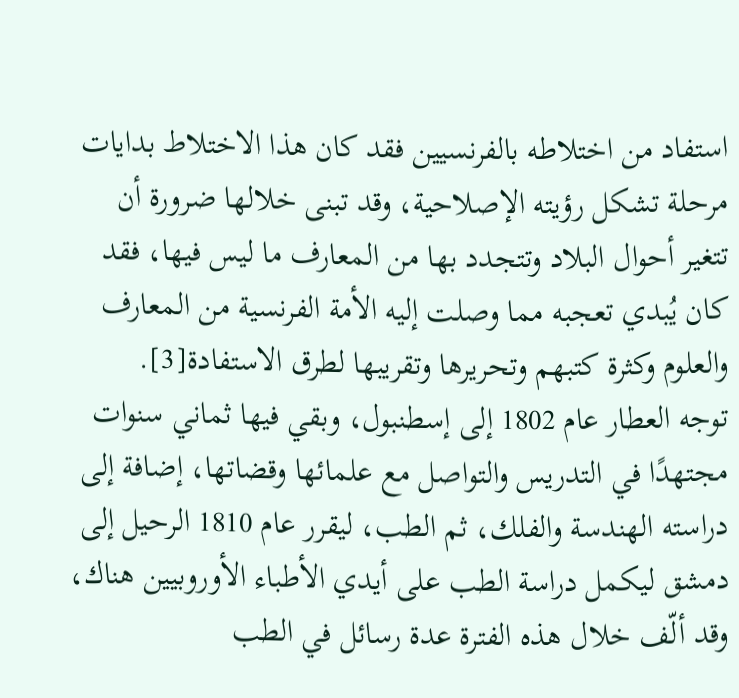استفاد من اختلاطه بالفرنسيين فقد كان هذا الاختلاط بدايات مرحلة تشكل رؤيته الإصلاحية، وقد تبنى خلالها ضرورة أن تتغير أحوال البلاد وتتجدد بها من المعارف ما ليس فيها، فقد كان يُبدي تعجبه مما وصلت إليه الأمة الفرنسية من المعارف والعلوم وكثرة كتبهم وتحريرها وتقريبها لطرق الاستفادة[3].
توجه العطار عام 1802 إلى إسطنبول، وبقي فيها ثماني سنوات مجتهدًا في التدريس والتواصل مع علمائها وقضاتها، إضافة إلى دراسته الهندسة والفلك، ثم الطب، ليقرر عام 1810 الرحيل إلى دمشق ليكمل دراسة الطب على أيدي الأطباء الأوروبيين هناك، وقد ألّف خلال هذه الفترة عدة رسائل في الطب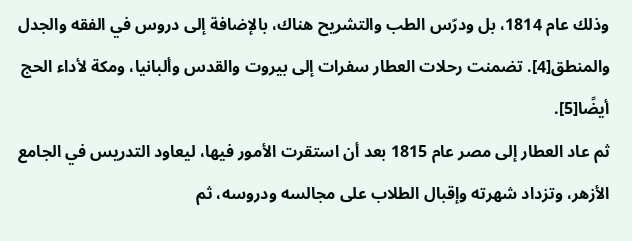وذلك عام 1814، بل ودرّس الطب والتشريح هناك، بالإضافة إلى دروس في الفقه والجدل والمنطق[4]. تضمنت رحلات العطار سفرات إلى بيروت والقدس وألبانيا، ومكة لأداء الحج أيضًا[5].
ثم عاد العطار إلى مصر عام 1815 بعد أن استقرت الأمور فيها، ليعاود التدريس في الجامع الأزهر، وتزداد شهرته وإقبال الطلاب على مجالسه ودروسه، ثم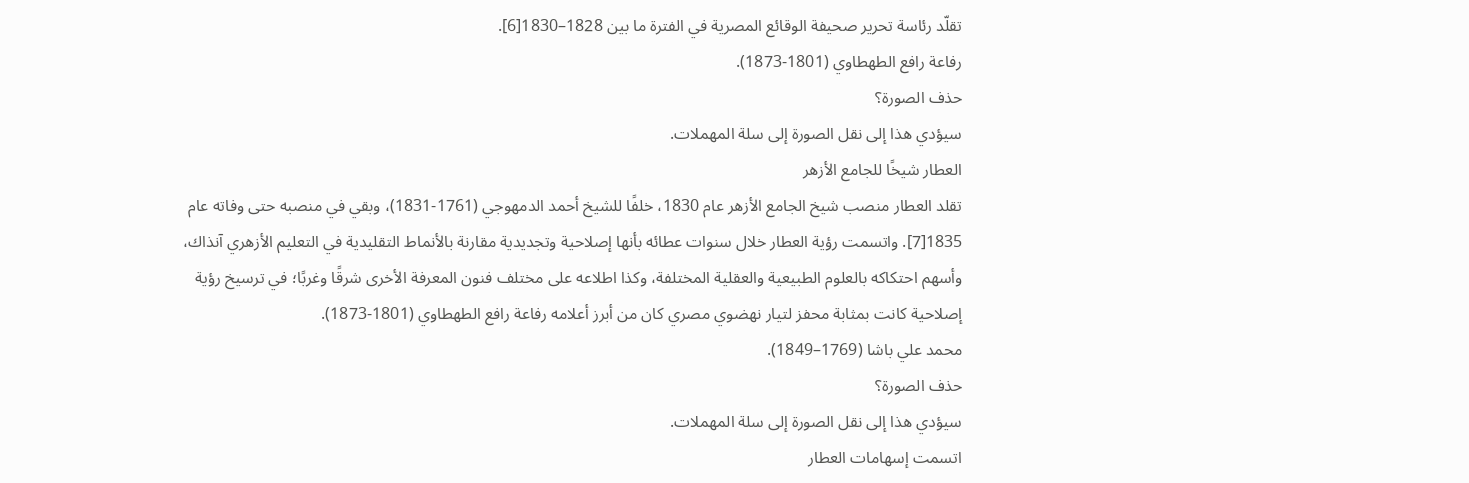تقلّد رئاسة تحرير صحيفة الوقائع المصرية في الفترة ما بين 1828–1830[6].
رفاعة رافع الطهطاوي (1801-1873).
حذف الصورة؟
سيؤدي هذا إلى نقل الصورة إلى سلة المهملات.
العطار شيخًا للجامع الأزهر
تقلد العطار منصب شيخ الجامع الأزهر عام 1830، خلفًا للشيخ أحمد الدمهوجي (1761-1831)، وبقي في منصبه حتى وفاته عام 1835[7]. واتسمت رؤية العطار خلال سنوات عطائه بأنها إصلاحية وتجديدية مقارنة بالأنماط التقليدية في التعليم الأزهري آنذاك، وأسهم احتكاكه بالعلوم الطبيعية والعقلية المختلفة، وكذا اطلاعه على مختلف فنون المعرفة الأخرى شرقًا وغربًا؛ في ترسيخ رؤية إصلاحية كانت بمثابة محفز لتيار نهضوي مصري كان من أبرز أعلامه رفاعة رافع الطهطاوي (1801-1873).
محمد علي باشا (1769–1849).
حذف الصورة؟
سيؤدي هذا إلى نقل الصورة إلى سلة المهملات.
اتسمت إسهامات العطار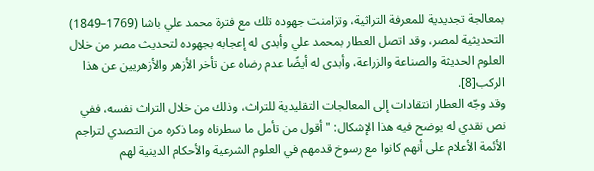بمعالجة تجديدية للمعرفة التراثية، وتزامنت جهوده تلك مع فترة محمد علي باشا (1769–1849) التحديثية لمصر، وقد اتصل العطار بمحمد علي وأبدى له إعجابه بجهوده لتحديث مصر من خلال العلوم الحديثة والصناعة والزراعة، وأبدى له أيضًا عدم رضاه عن تأخر الأزهر والأزهريين عن هذا الركب[8].
وقد وجّه العطار انتقادات إلى المعالجات التقليدية للتراث، وذلك من خلال التراث نفسه، ففي نص نقدي له يوضح فيه هذا الإشكال: "أقول من تأمل ما سطرناه وما ذكره من التصدي لتراجم الأئمة الأعلام على أنهم كانوا مع رسوخ قدمهم في العلوم الشرعية والأحكام الدينية لهم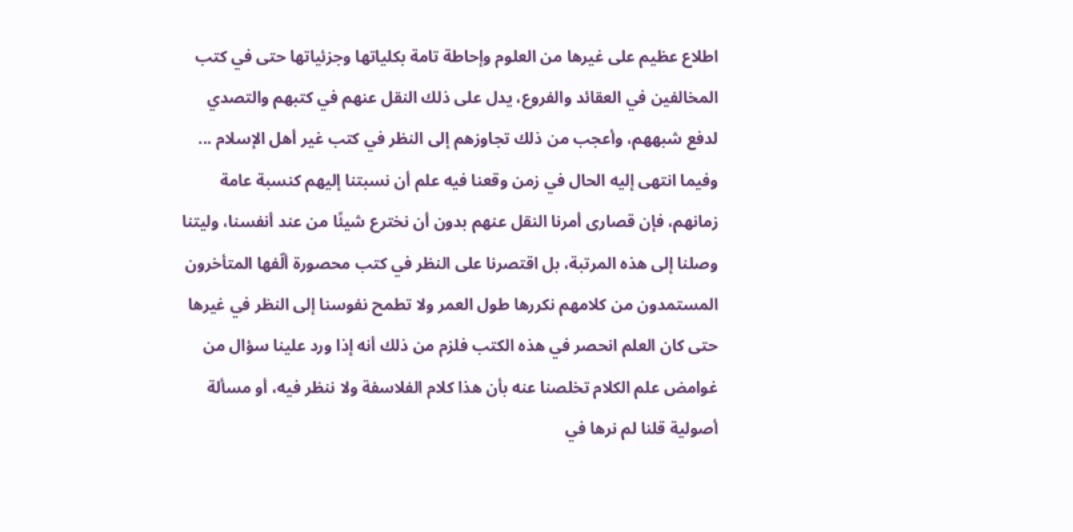اطلاع عظيم على غيرها من العلوم وإحاطة تامة بكلياتها وجزئياتها حتى في كتب المخالفين في العقائد والفروع، يدل على ذلك النقل عنهم في كتبهم والتصدي لدفع شبههم، وأعجب من ذلك تجاوزهم إلى النظر في كتب غير أهل الإسلام ... وفيما انتهى إليه الحال في زمن وقعنا فيه علم أن نسبتنا إليهم كنسبة عامة زمانهم، فإن قصارى أمرنا النقل عنهم بدون أن نخترع شيئًا من عند أنفسنا، وليتنا وصلنا إلى هذه المرتبة، بل اقتصرنا على النظر في كتب محصورة ألّفها المتأخرون المستمدون من كلامهم نكررها طول العمر ولا تطمح نفوسنا إلى النظر في غيرها حتى كان العلم انحصر في هذه الكتب فلزم من ذلك أنه إذا ورد علينا سؤال من غوامض علم الكلام تخلصنا عنه بأن هذا كلام الفلاسفة ولا ننظر فيه، أو مسألة أصولية قلنا لم نرها في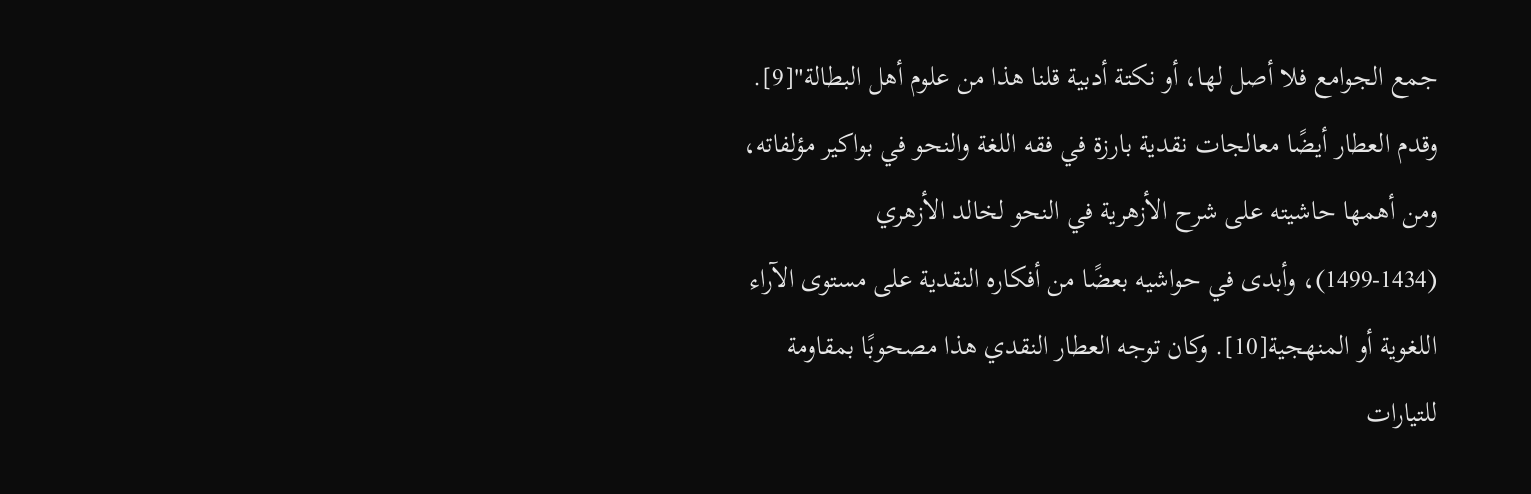جمع الجوامع فلا أصل لها، أو نكتة أدبية قلنا هذا من علوم أهل البطالة"[9].
وقدم العطار أيضًا معالجات نقدية بارزة في فقه اللغة والنحو في بواكير مؤلفاته، ومن أهمها حاشيته على شرح الأزهرية في النحو لخالد الأزهري (1434-1499)، وأبدى في حواشيه بعضًا من أفكاره النقدية على مستوى الآراء اللغوية أو المنهجية[10]. وكان توجه العطار النقدي هذا مصحوبًا بمقاومة للتيارات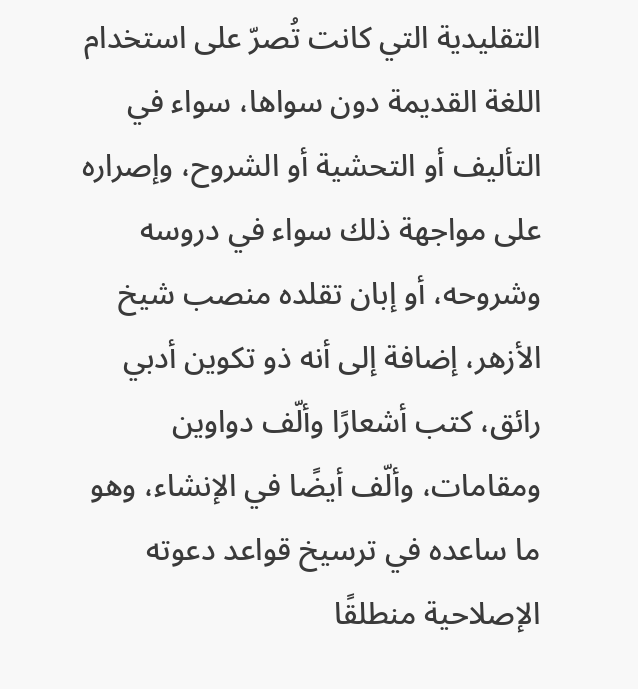التقليدية التي كانت تُصرّ على استخدام اللغة القديمة دون سواها، سواء في التأليف أو التحشية أو الشروح، وإصراره على مواجهة ذلك سواء في دروسه وشروحه، أو إبان تقلده منصب شيخ الأزهر، إضافة إلى أنه ذو تكوين أدبي رائق، كتب أشعارًا وألّف دواوين ومقامات، وألّف أيضًا في الإنشاء، وهو ما ساعده في ترسيخ قواعد دعوته الإصلاحية منطلقًا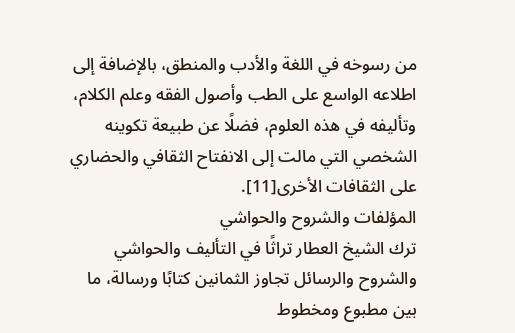من رسوخه في اللغة والأدب والمنطق، بالإضافة إلى اطلاعه الواسع على الطب وأصول الفقه وعلم الكلام، وتأليفه في هذه العلوم، فضلًا عن طبيعة تكوينه الشخصي التي مالت إلى الانفتاح الثقافي والحضاري على الثقافات الأخرى[11].
المؤلفات والشروح والحواشي
ترك الشيخ العطار تراثًا في التأليف والحواشي والشروح والرسائل تجاوز الثمانين كتابًا ورسالة، ما بين مطبوع ومخطوط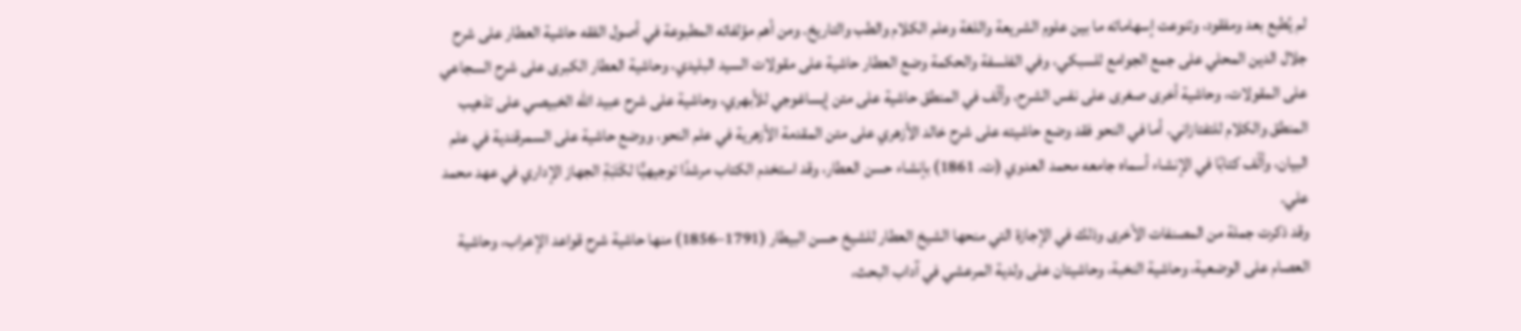لم يُطبع بعد ومفقود، وتنوعت إسهاماته ما بين علوم الشريعة واللغة وعلم الكلام والطب والتاريخ. ومن أهم مؤلفاته المطبوعة في أصول الفقه حاشية العطار على شرح جلال الدين المحلي على جمع الجوامع للسبكي، وفي الفلسفة والحكمة وضع العطار حاشية على مقولات السيد البليدي، وحاشية العطار الكبرى على شرح السجاعي على المقولات، وحاشية أخرى صغرى على نفس الشرح، وألّف في المنطق حاشية على متن إيساغوجي للأبهري، وحاشية على شرح عبيد الله الخبيصي على تذهيب المنطق والكلام للتفتازاني. أما في النحو فقد وضع حاشيته على شرح خالد الأزهري على متن المقدمة الأزهرية في علم النحو، ووضع حاشية على السمرقندية في علم البيان، وألّف كتابًا في الإنشاء أسماه جامعه محمد العدوي (ت. 1861) بإنشاء حسن العطار، وقد استخدم الكتاب مرشدًا توجيهيًّا لكَتَبَةِ الجهاز الإداري في عهد محمد علي.
وقد ذكرت جملة من المصنفات الأخرى وذلك في الإجازة التي منحها الشيخ العطار للشيخ حسن البيطار (1791–1856) منها حاشية شرح قواعد الإعراب، وحاشية العصام على الوضعية، وحاشية النخبة، وحاشيتان على ولدية المرعشي في آداب البحث،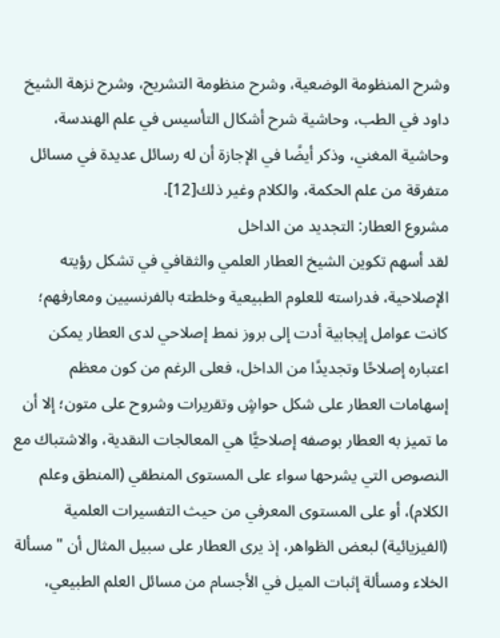وشرح المنظومة الوضعية، وشرح منظومة التشريح، وشرح نزهة الشيخ داود في الطب، وحاشية شرح أشكال التأسيس في علم الهندسة، وحاشية المغني، وذكر أيضًا في الإجازة أن له رسائل عديدة في مسائل متفرقة من علم الحكمة، والكلام وغير ذلك[12].
مشروع العطار: التجديد من الداخل
لقد أسهم تكوين الشيخ العطار العلمي والثقافي في تشكل رؤيته الإصلاحية، فدراسته للعلوم الطبيعية وخلطته بالفرنسيين ومعارفهم؛ كانت عوامل إيجابية أدت إلى بروز نمط إصلاحي لدى العطار يمكن اعتباره إصلاحًا وتجديدًا من الداخل، فعلى الرغم من كون معظم إسهامات العطار على شكل حواشٍ وتقريرات وشروح على متون؛ إلا أن ما تميز به العطار بوصفه إصلاحيًّا هي المعالجات النقدية، والاشتباك مع النصوص التي يشرحها سواء على المستوى المنطقي (المنطق وعلم الكلام)، أو على المستوى المعرفي من حيث التفسيرات العلمية (الفيزيائية) لبعض الظواهر، إذ يرى العطار على سبيل المثال أن "مسألة الخلاء ومسألة إثبات الميل في الأجسام من مسائل العلم الطبيعي،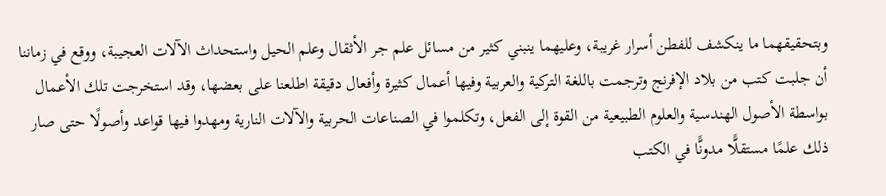وبتحقيقهما ما ينكشف للفطن أسرار غريبة، وعليهما ينبني كثير من مسائل علم جر الأثقال وعلم الحيل واستحداث الآلات العجيبة، ووقع في زماننا أن جلبت كتب من بلاد الإفرنج وترجمت باللغة التركية والعربية وفيها أعمال كثيرة وأفعال دقيقة اطلعنا على بعضها، وقد استخرجت تلك الأعمال بواسطة الأصول الهندسية والعلوم الطبيعية من القوة إلى الفعل، وتكلموا في الصناعات الحربية والآلات النارية ومهدوا فيها قواعد وأصولًا حتى صار ذلك علمًا مستقلًّا مدونًّا في الكتب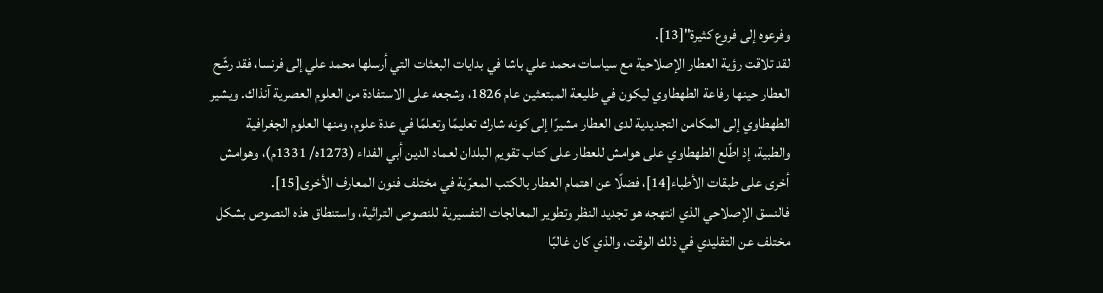وفرعوه إلى فروع كثيرة"[13].
لقد تلاقت رؤية العطار الإصلاحية مع سياسات محمد علي باشا في بدايات البعثات التي أرسلها محمد علي إلى فرنسا، فقد رشّح العطار حينها رفاعة الطهطاوي ليكون في طليعة المبتعثين عام 1826، وشجعه على الاستفادة من العلوم العصرية آنذاك. ويشير الطهطاوي إلى المكامن التجديدية لدى العطار مشيرًا إلى كونه شارك تعليمًا وتعلمًا في عدة علوم، ومنها العلوم الجغرافية والطبية، إذ اطّلع الطهطاوي على هوامش للعطار على كتاب تقويم البلدان لعماد الدين أبي الفداء (1273ه/ 1331م)، وهوامش أخرى على طبقات الأطباء[14]، فضلًا عن اهتمام العطار بالكتب المعرّبة في مختلف فنون المعارف الأخرى[15].
فالنسق الإصلاحي الذي انتهجه هو تجديد النظر وتطوير المعالجات التفسيرية للنصوص التراثية، واستنطاق هذه النصوص بشكل مختلف عن التقليدي في ذلك الوقت، والذي كان غالبًا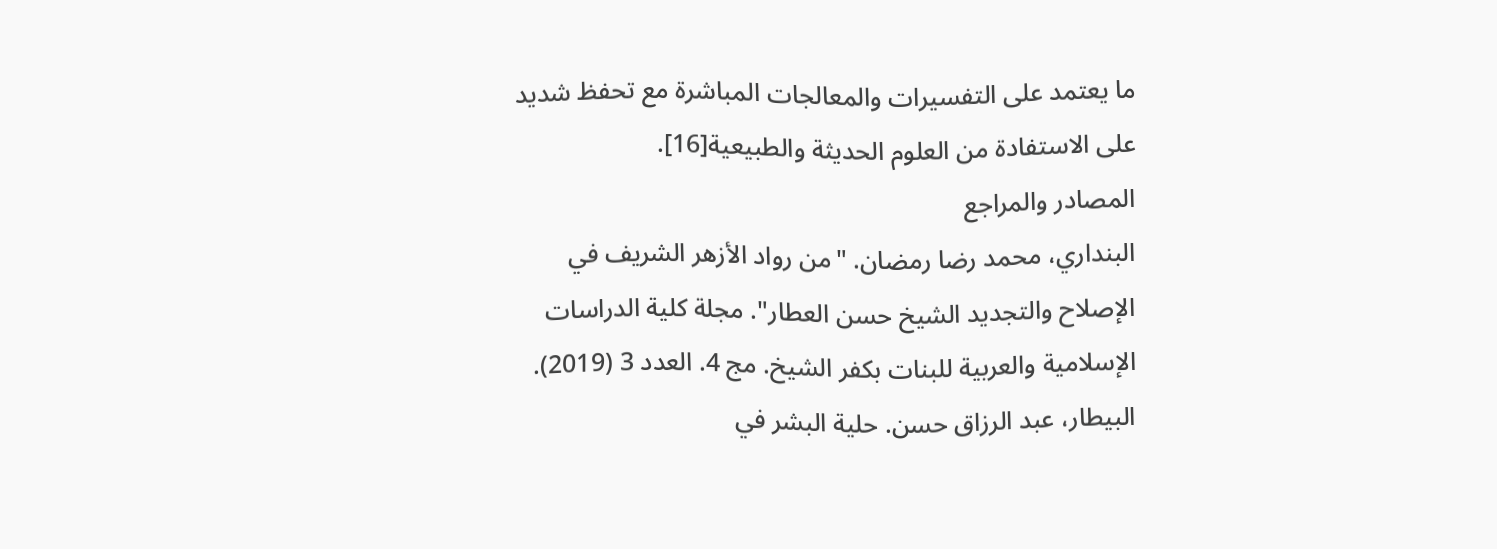ما يعتمد على التفسيرات والمعالجات المباشرة مع تحفظ شديد على الاستفادة من العلوم الحديثة والطبيعية[16].
المصادر والمراجع
البنداري، محمد رضا رمضان. "من رواد الأزهر الشريف في الإصلاح والتجديد الشيخ حسن العطار". مجلة كلية الدراسات الإسلامية والعربية للبنات بكفر الشيخ. مج 4. العدد 3 (2019).
البيطار، عبد الرزاق حسن. حلية البشر في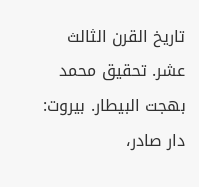تاريخ القرن الثالث عشر. تحقيق محمد بهجت البيطار. بيروت: دار صادر،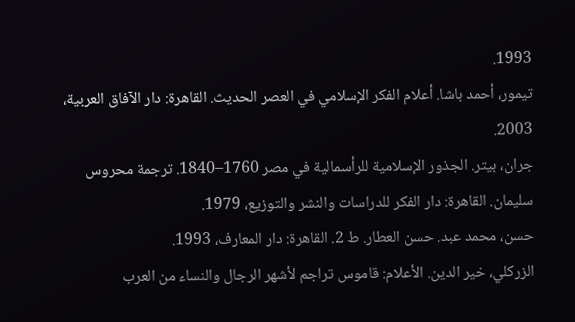1993.
تيمور، أحمد باشا. أعلام الفكر الإسلامي في العصر الحديث. القاهرة: دار الآفاق العربية، 2003.
جران، بيتر. الجذور الإسلامية للرأسمالية في مصر 1760–1840. ترجمة محروس سليمان. القاهرة: دار الفكر للدراسات والنشر والتوزيع، 1979.
حسن، محمد عبد. حسن العطار. ط 2. القاهرة: دار المعارف، 1993.
الزركلي، خير الدين. الأعلام: قاموس تراجم لأشهر الرجال والنساء من العرب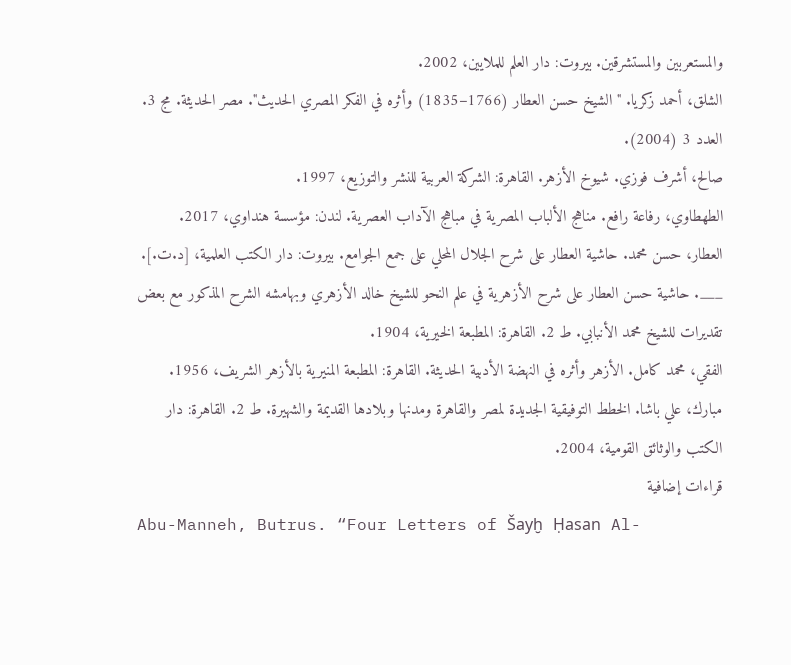والمستعربين والمستشرقين. بيروت: دار العلم للملايين، 2002.
الشلق، أحمد زكريا. "الشيخ حسن العطار (1766–1835) وأثره في الفكر المصري الحديث". مصر الحديثة. مج 3. العدد 3 (2004).
صالح، أشرف فوزي. شيوخ الأزهر. القاهرة: الشركة العربية للنشر والتوزيع، 1997.
الطهطاوي، رفاعة رافع. مناهج الألباب المصرية في مباهج الآداب العصرية. لندن: مؤسسة هنداوي، 2017.
العطار، حسن محمد. حاشية العطار على شرح الجلال المحلي على جمع الجوامع. بيروت: دار الكتب العلمية، [د.ت.].
___. حاشية حسن العطار على شرح الأزهرية في علم النحو للشيخ خالد الأزهري وبهامشه الشرح المذكور مع بعض تقديرات للشيخ محمد الأنبابي. ط 2. القاهرة: المطبعة الخيرية، 1904.
الفقي، محمد كامل. الأزهر وأثره في النهضة الأدبية الحديثة. القاهرة: المطبعة المنيرية بالأزهر الشريف، 1956.
مبارك، علي باشا. الخطط التوفيقية الجديدة لمصر والقاهرة ومدنها وبلادها القديمة والشهيرة. ط 2. القاهرة: دار الكتب والوثائق القومية، 2004.
قراءات إضافية
Abu-Manneh, Butrus. “Four Letters of Šayḫ Ḥasan Al-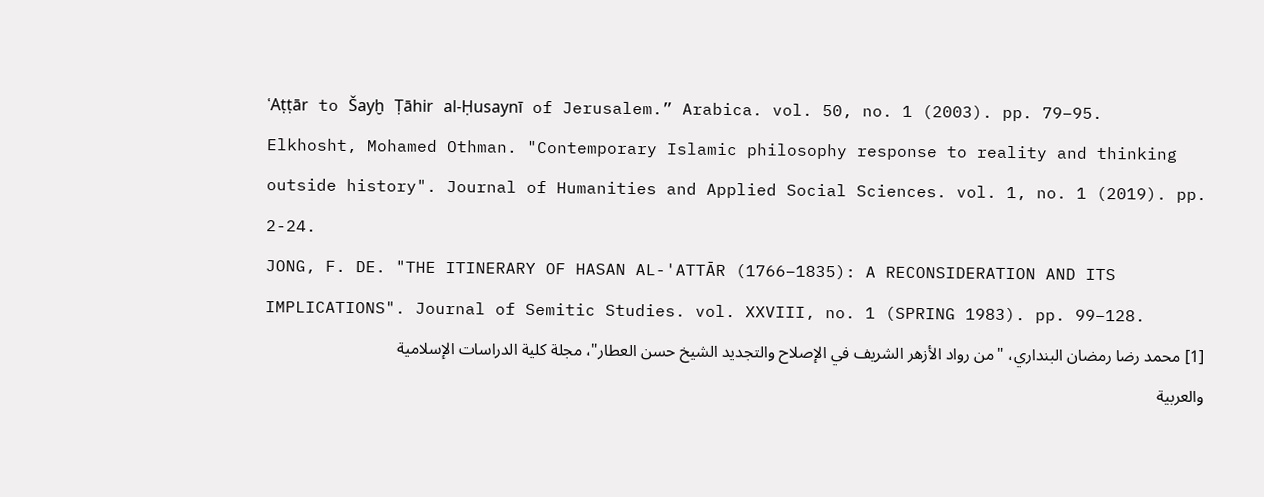ʿAṭṭār to Šayḫ Ṭāhir al-Ḥusaynī of Jerusalem.” Arabica. vol. 50, no. 1 (2003). pp. 79–95.
Elkhosht, Mohamed Othman. "Contemporary Islamic philosophy response to reality and thinking outside history". Journal of Humanities and Applied Social Sciences. vol. 1, no. 1 (2019). pp. 2-24.
JONG, F. DE. "THE ITINERARY OF HASAN AL-'ATTĀR (1766–1835): A RECONSIDERATION AND ITS IMPLICATIONS". Journal of Semitic Studies. vol. XXVIII, no. 1 (SPRING 1983). pp. 99–128.
[1] محمد رضا رمضان البنداري، "من رواد الأزهر الشريف في الإصلاح والتجديد الشيخ حسن العطار"، مجلة كلية الدراسات الإسلامية والعربية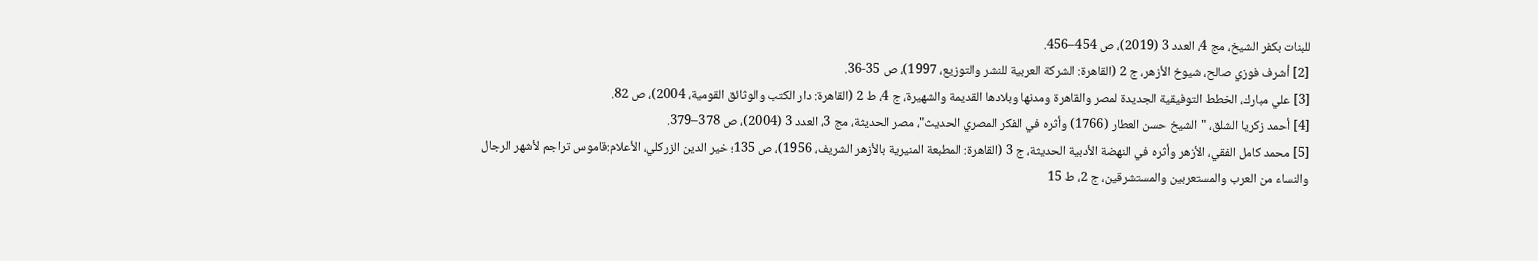للبنات بكفر الشيخ، مج 4، العدد 3 (2019)، ص 454–456.
[2] أشرف فوزي صالح، شيوخ الأزهر، ج 2 (القاهرة: الشركة العربية للنشر والتوزيع، 1997)، ص 35-36.
[3] علي مبارك، الخطط التوفيقية الجديدة لمصر والقاهرة ومدنها وبلادها القديمة والشهيرة، ج 4، ط 2 (القاهرة: دار الكتب والوثائق القومية، 2004)، ص 82.
[4] أحمد زكريا الشلق، "الشيخ حسن العطار (1766) وأثره في الفكر المصري الحديث"، مصر الحديثة، مج 3، العدد 3 (2004)، ص 378–379.
[5] محمد كامل الفقي، الأزهر وأثره في النهضة الأدبية الحديثة، ج 3 (القاهرة: المطبعة المنيرية بالأزهر الشريف، 1956)، ص 135؛ خير الدين الزركلي، الأعلام:قاموس تراجم لأشهر الرجال والنساء من العرب والمستعربين والمستشرقين، ج 2، ط 15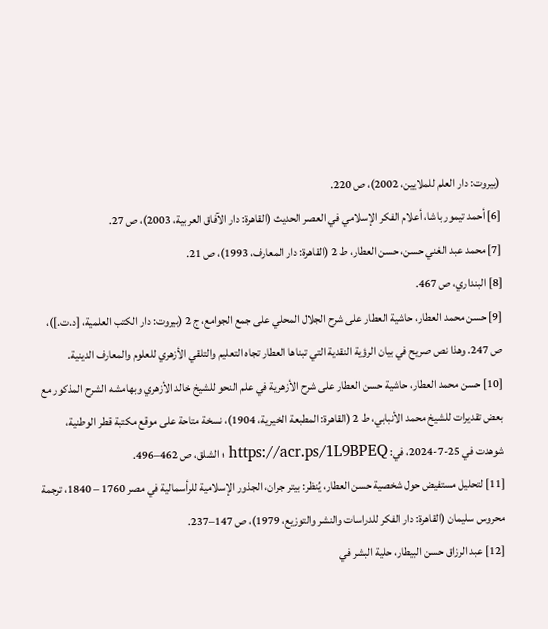(بيروت: دار العلم للملايين، 2002)، ص 220.
[6] أحمد تيمور باشا، أعلام الفكر الإسلامي في العصر الحديث (القاهرة: دار الآفاق العربية، 2003)، ص 27.
[7] محمد عبد الغني حسن، حسن العطار، ط 2 (القاهرة: دار المعارف، 1993)، ص 21.
[8] البنداري، ص 467.
[9] حسن محمد العطار، حاشية العطار على شرح الجلال المحلي على جمع الجوامع، ج 2 (بيروت: دار الكتب العلمية، [د.ت.])، ص 247. وهذا نص صريح في بيان الرؤية النقدية التي تبناها العطار تجاه التعليم والتلقي الأزهري للعلوم والمعارف الدينية.
[10] حسن محمد العطار، حاشية حسن العطار على شرح الأزهرية في علم النحو للشيخ خالد الأزهري وبهامشه الشرح المذكور مع بعض تقديرات للشيخ محمد الأنبابي، ط 2 (القاهرة: المطبعة الخيرية، 1904)، نسخة متاحة على موقع مكتبة قطر الوطنية، شوهدت في 25-7-2024، في: https://acr.ps/1L9BPEQ ؛ الشلق، ص 462–496.
[11] لتحليل مستفيض حول شخصية حسن العطار، يُنظر: بيتر جران، الجذور الإسلامية للرأسمالية في مصر 1760 – 1840، ترجمة محروس سليمان (القاهرة: دار الفكر للدراسات والنشر والتوزيع، 1979)، ص 147–237.
[12] عبد الرزاق حسن البيطار، حلية البشر في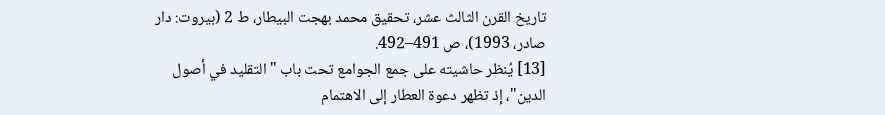تاريخ القرن الثالث عشر، تحقيق محمد بهجت البيطار، ط 2 (بيروت: دار صادر، 1993)، ص 491–492.
[13] يُنظر حاشيته على جمع الجوامع تحت باب "التقليد في أصول الدين"، إذ تظهر دعوة العطار إلى الاهتمام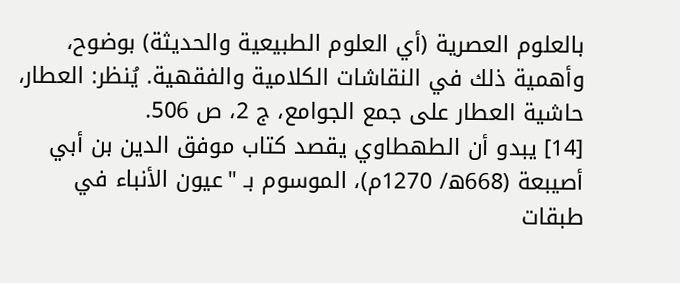بالعلوم العصرية (أي العلوم الطبيعية والحديثة) بوضوح، وأهمية ذلك في النقاشات الكلامية والفقهية. يُنظر: العطار، حاشية العطار على جمع الجوامع، ج 2، ص 506.
[14] يبدو أن الطهطاوي يقصد كتاب موفق الدين بن أبي أصيبعة (668ه/ 1270م)، الموسوم بـ "عيون الأنباء في طبقات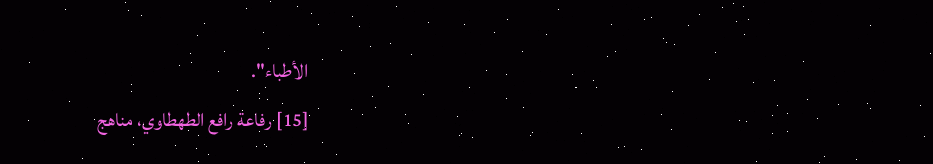الأطباء".
[15] رفاعة رافع الطهطاوي، مناهج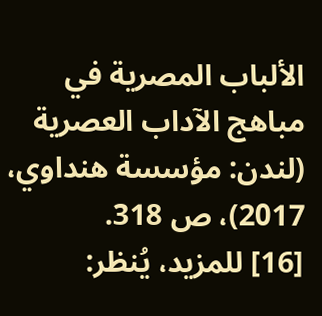الألباب المصرية في مباهج الآداب العصرية (لندن: مؤسسة هنداوي، 2017)، ص 318.
[16] للمزيد، يُنظر: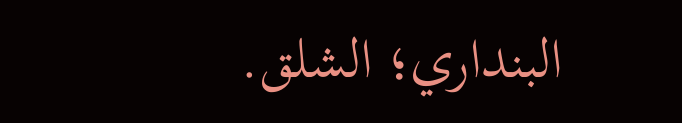البنداري؛ الشلق.